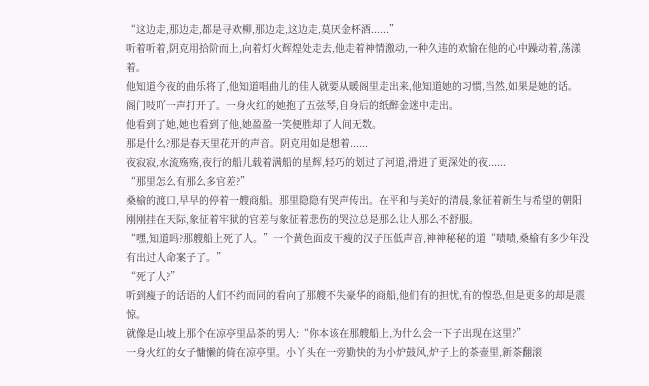“这边走,那边走,都是寻欢柳,那边走,这边走,莫厌金杯酒......”
听着听着,阴克用拾阶而上,向着灯火辉煌处走去,他走着神情激动,一种久违的欢愉在他的心中躁动着,荡漾着。
他知道今夜的曲乐将了,他知道唱曲儿的佳人就要从暖阁里走出来,他知道她的习惯,当然,如果是她的话。
阁门吱吖一声打开了。一身火红的她抱了五弦琴,自身后的纸醉金迷中走出。
他看到了她,她也看到了他,她盈盈一笑便胜却了人间无数。
那是什么?那是春天里花开的声音。阴克用如是想着......
夜寂寂,水流殇殇,夜行的船儿载着满船的星辉,轻巧的划过了河道,滑进了更深处的夜......
“那里怎么有那么多官差?”
桑榆的渡口,早早的停着一艘商船。那里隐隐有哭声传出。在平和与美好的清晨,象征着新生与希望的朝阳刚刚挂在天际,象征着牢狱的官差与象征着悲伤的哭泣总是那么让人那么不舒服。
“嘿,知道吗?那艘船上死了人。”一个黄色面皮干瘦的汉子压低声音,神神秘秘的道“啧啧,桑榆有多少年没有出过人命案子了。”
“死了人?”
听到瘦子的话语的人们不约而同的看向了那艘不失豪华的商船,他们有的担忧,有的惶恐,但是更多的却是震惊。
就像是山坡上那个在凉亭里品茶的男人:“你本该在那艘船上,为什么会一下子出现在这里?”
一身火红的女子慵懒的倚在凉亭里。小丫头在一旁勤快的为小炉鼓风,炉子上的茶壶里,新茶翻滚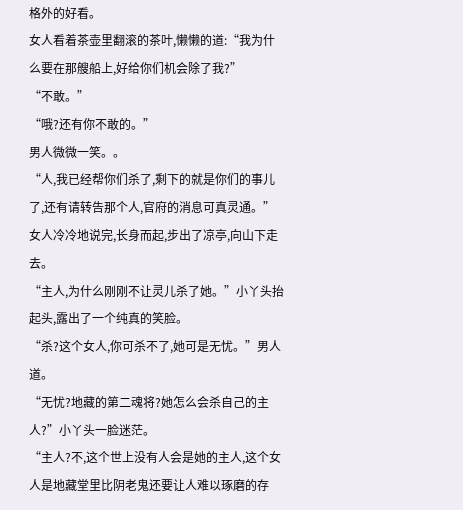格外的好看。
女人看着茶壶里翻滚的茶叶,懒懒的道:“我为什么要在那艘船上,好给你们机会除了我?”
“不敢。”
“哦?还有你不敢的。”
男人微微一笑。。
“人,我已经帮你们杀了,剩下的就是你们的事儿了,还有请转告那个人,官府的消息可真灵通。”女人冷冷地说完,长身而起,步出了凉亭,向山下走去。
“主人,为什么刚刚不让灵儿杀了她。”小丫头抬起头,露出了一个纯真的笑脸。
“杀?这个女人,你可杀不了,她可是无忧。”男人道。
“无忧?地藏的第二魂将?她怎么会杀自己的主人?”小丫头一脸迷茫。
“主人?不,这个世上没有人会是她的主人,这个女人是地藏堂里比阴老鬼还要让人难以琢磨的存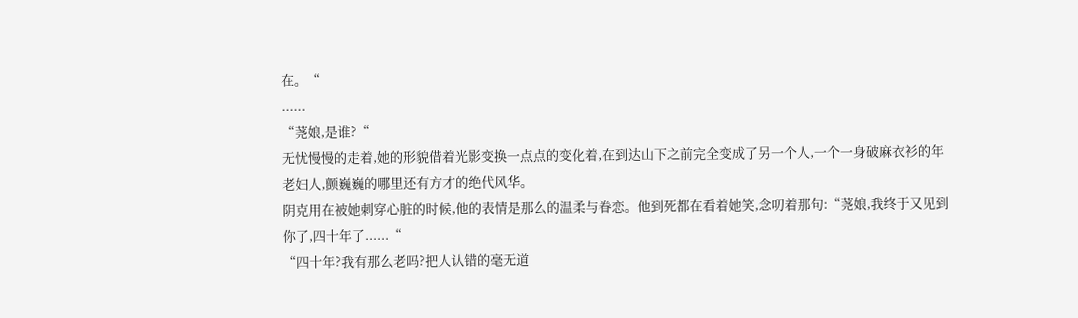在。“
......
“荛娘,是谁?“
无忧慢慢的走着,她的形貌借着光影变换一点点的变化着,在到达山下之前完全变成了另一个人,一个一身破麻衣衫的年老妇人,颤巍巍的哪里还有方才的绝代风华。
阴克用在被她刺穿心脏的时候,他的表情是那么的温柔与眷恋。他到死都在看着她笑,念叨着那句:“荛娘,我终于又见到你了,四十年了......“
“四十年?我有那么老吗?把人认错的毫无道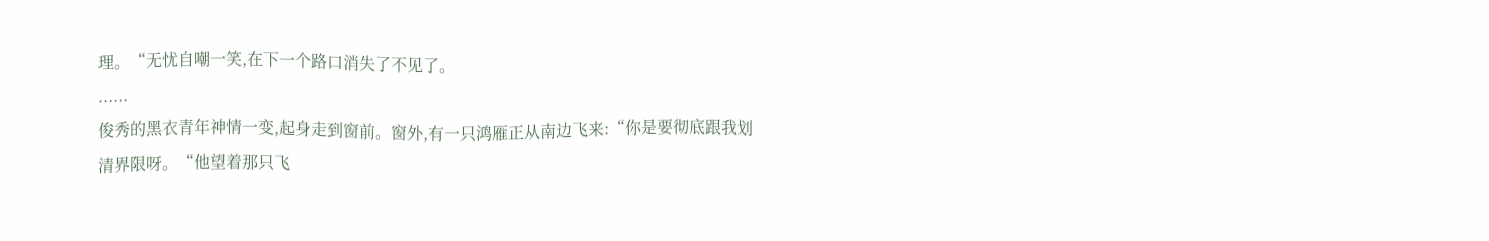理。“无忧自嘲一笑,在下一个路口消失了不见了。
......
俊秀的黑衣青年神情一变,起身走到窗前。窗外,有一只鸿雁正从南边飞来:“你是要彻底跟我划清界限呀。“他望着那只飞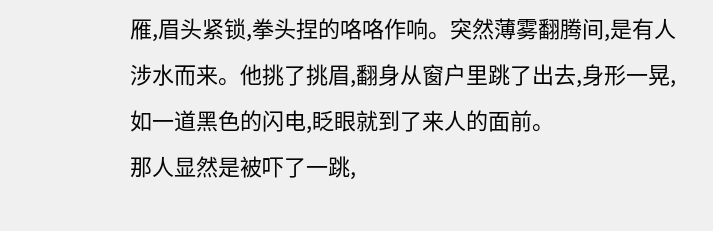雁,眉头紧锁,拳头捏的咯咯作响。突然薄雾翻腾间,是有人涉水而来。他挑了挑眉,翻身从窗户里跳了出去,身形一晃,如一道黑色的闪电,眨眼就到了来人的面前。
那人显然是被吓了一跳,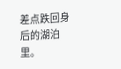差点跌回身后的湖泊里。